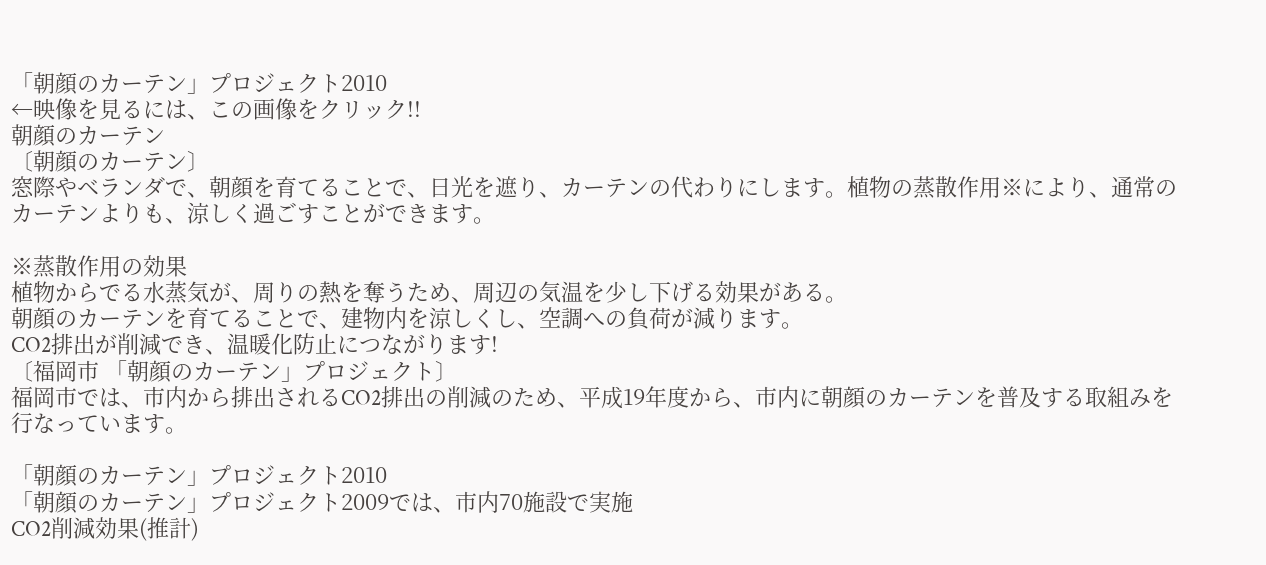「朝顔のカーテン」プロジェクト2010
←映像を見るには、この画像をクリック!!
朝顔のカーテン
〔朝顔のカーテン〕
窓際やベランダで、朝顔を育てることで、日光を遮り、カーテンの代わりにします。植物の蒸散作用※により、通常のカーテンよりも、涼しく過ごすことができます。

※蒸散作用の効果
植物からでる水蒸気が、周りの熱を奪うため、周辺の気温を少し下げる効果がある。
朝顔のカーテンを育てることで、建物内を涼しくし、空調への負荷が減ります。
CO2排出が削減でき、温暖化防止につながります!
〔福岡市 「朝顔のカーテン」プロジェクト〕
福岡市では、市内から排出されるCO2排出の削減のため、平成19年度から、市内に朝顔のカーテンを普及する取組みを行なっています。

「朝顔のカーテン」プロジェクト2010
「朝顔のカーテン」プロジェクト2009では、市内70施設で実施
CO2削減効果(推計)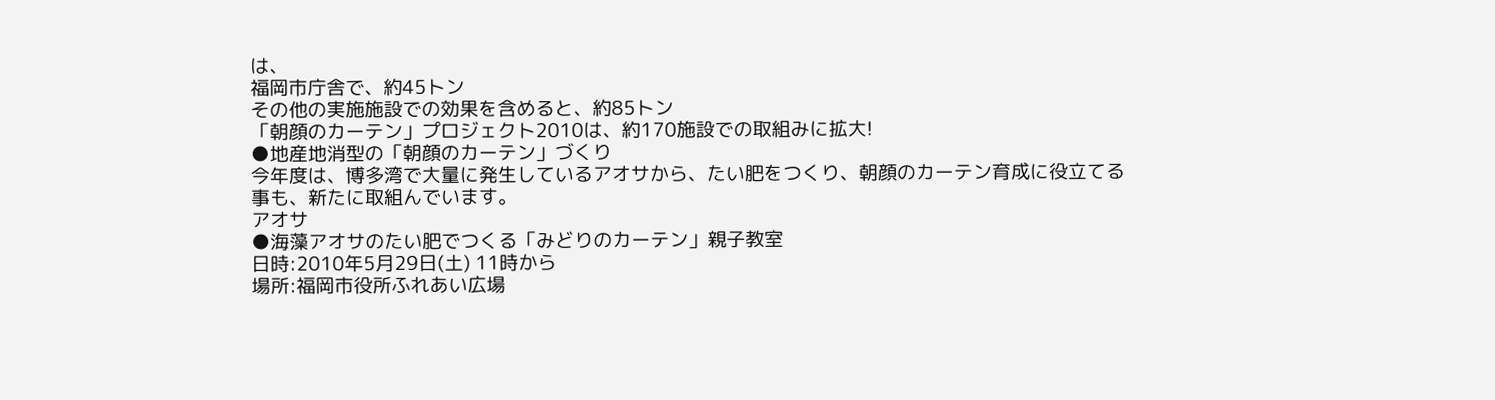は、
福岡市庁舎で、約45トン
その他の実施施設での効果を含めると、約85トン
「朝顔のカーテン」プロジェクト2010は、約170施設での取組みに拡大!
●地産地消型の「朝顔のカーテン」づくり
今年度は、博多湾で大量に発生しているアオサから、たい肥をつくり、朝顔のカーテン育成に役立てる事も、新たに取組んでいます。
アオサ
●海藻アオサのたい肥でつくる「みどりのカーテン」親子教室
日時:2010年5月29日(土) 11時から
場所:福岡市役所ふれあい広場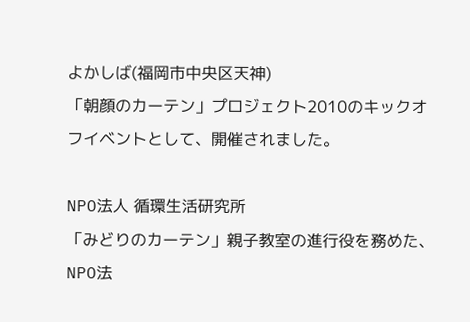よかしば(福岡市中央区天神)
「朝顔のカーテン」プロジェクト2010のキックオフイベントとして、開催されました。

NPO法人 循環生活研究所
「みどりのカーテン」親子教室の進行役を務めた、NPO法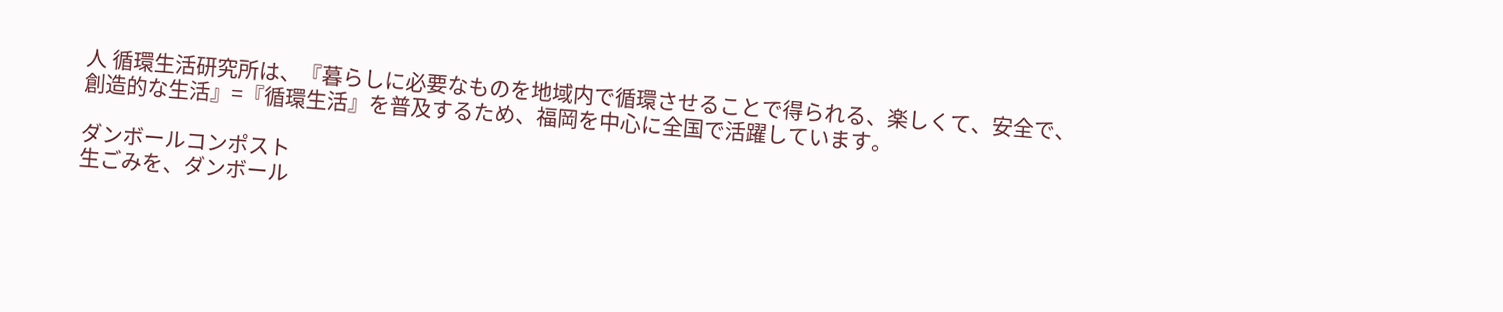人 循環生活研究所は、『暮らしに必要なものを地域内で循環させることで得られる、楽しくて、安全で、創造的な生活』=『循環生活』を普及するため、福岡を中心に全国で活躍しています。

ダンボールコンポスト
生ごみを、ダンボール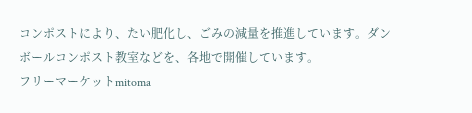コンポストにより、たい肥化し、ごみの減量を推進しています。ダンボールコンポスト教室などを、各地で開催しています。
フリーマーケットmitoma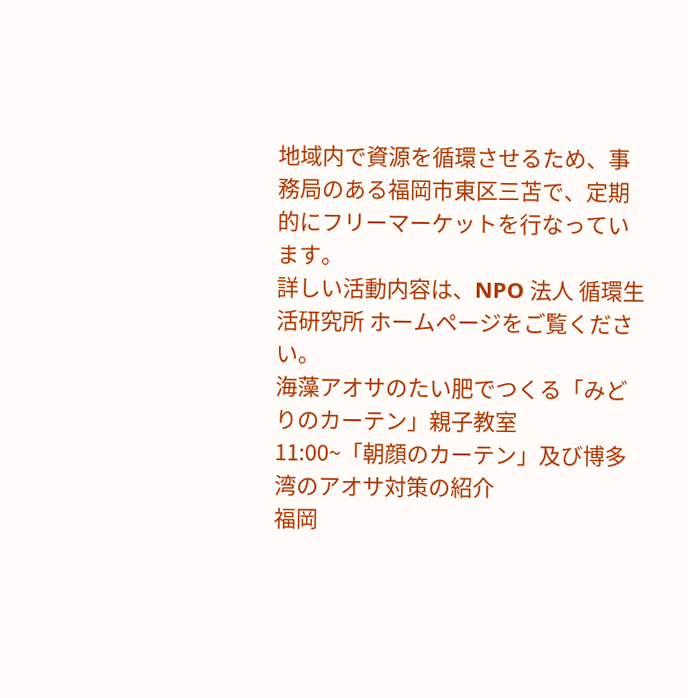地域内で資源を循環させるため、事務局のある福岡市東区三苫で、定期的にフリーマーケットを行なっています。
詳しい活動内容は、NPO 法人 循環生活研究所 ホームページをご覧ください。
海藻アオサのたい肥でつくる「みどりのカーテン」親子教室
11:00~「朝顔のカーテン」及び博多湾のアオサ対策の紹介
福岡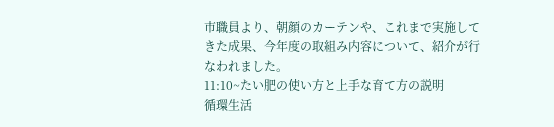市職員より、朝顔のカーテンや、これまで実施してきた成果、今年度の取組み内容について、紹介が行なわれました。
11:10~たい肥の使い方と上手な育て方の説明
循環生活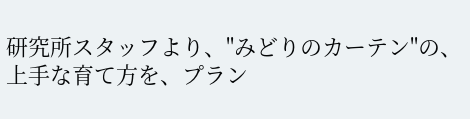研究所スタッフより、"みどりのカーテン"の、上手な育て方を、プラン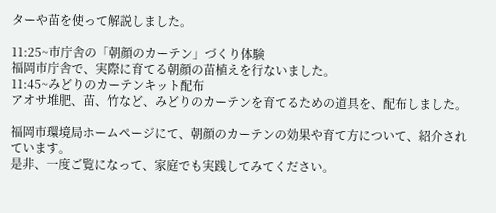ターや苗を使って解説しました。

11:25~市庁舎の「朝顔のカーテン」づくり体験
福岡市庁舎で、実際に育てる朝顔の苗植えを行ないました。
11:45~みどりのカーテンキット配布
アオサ堆肥、苗、竹など、みどりのカーテンを育てるための道具を、配布しました。

福岡市環境局ホームページにて、朝顔のカーテンの効果や育て方について、紹介されています。
是非、一度ご覧になって、家庭でも実践してみてください。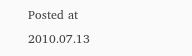Posted at 2010.07.13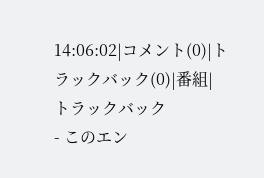14:06:02|コメント(0)|トラックバック(0)|番組|
トラックバック
- このエン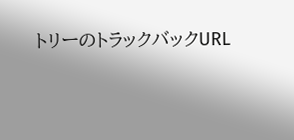トリーのトラックバックURL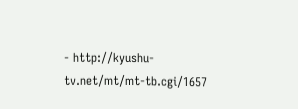- http://kyushu-tv.net/mt/mt-tb.cgi/1657